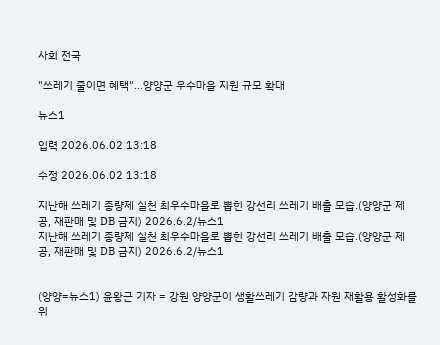사회 전국

"쓰레기 줄이면 혜택"…양양군 우수마을 지원 규모 확대

뉴스1

입력 2026.06.02 13:18

수정 2026.06.02 13:18

지난해 쓰레기 종량제 실천 최우수마을로 뽑힌 강선리 쓰레기 배출 모습.(양양군 제공, 재판매 및 DB 금지) 2026.6.2/뉴스1
지난해 쓰레기 종량제 실천 최우수마을로 뽑힌 강선리 쓰레기 배출 모습.(양양군 제공, 재판매 및 DB 금지) 2026.6.2/뉴스1


(양양=뉴스1) 윤왕근 기자 = 강원 양양군이 생활쓰레기 감량과 자원 재활용 활성화를 위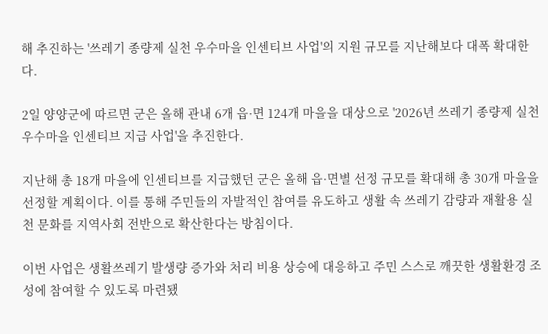해 추진하는 '쓰레기 종량제 실천 우수마을 인센티브 사업'의 지원 규모를 지난해보다 대폭 확대한다.

2일 양양군에 따르면 군은 올해 관내 6개 읍·면 124개 마을을 대상으로 '2026년 쓰레기 종량제 실천 우수마을 인센티브 지급 사업'을 추진한다.

지난해 총 18개 마을에 인센티브를 지급했던 군은 올해 읍·면별 선정 규모를 확대해 총 30개 마을을 선정할 계획이다. 이를 통해 주민들의 자발적인 참여를 유도하고 생활 속 쓰레기 감량과 재활용 실천 문화를 지역사회 전반으로 확산한다는 방침이다.

이번 사업은 생활쓰레기 발생량 증가와 처리 비용 상승에 대응하고 주민 스스로 깨끗한 생활환경 조성에 참여할 수 있도록 마련됐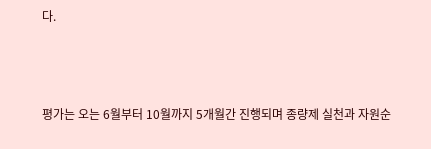다.



평가는 오는 6월부터 10월까지 5개월간 진행되며 종량제 실천과 자원순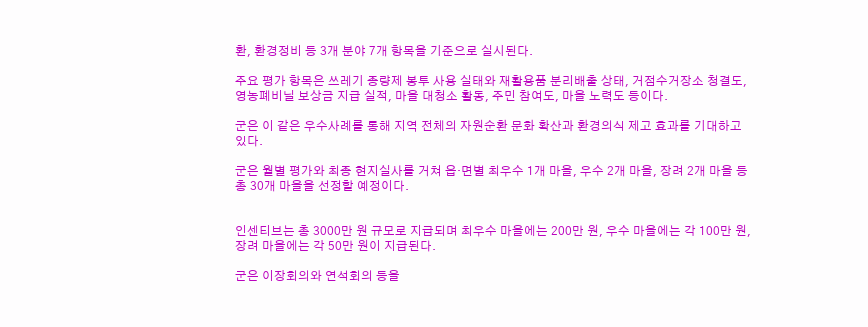환, 환경정비 등 3개 분야 7개 항목을 기준으로 실시된다.

주요 평가 항목은 쓰레기 종량제 봉투 사용 실태와 재활용품 분리배출 상태, 거점수거장소 청결도, 영농폐비닐 보상금 지급 실적, 마을 대청소 활동, 주민 참여도, 마을 노력도 등이다.

군은 이 같은 우수사례를 통해 지역 전체의 자원순환 문화 확산과 환경의식 제고 효과를 기대하고 있다.

군은 월별 평가와 최종 현지실사를 거쳐 읍·면별 최우수 1개 마을, 우수 2개 마을, 장려 2개 마을 등 총 30개 마을을 선정할 예정이다.


인센티브는 총 3000만 원 규모로 지급되며 최우수 마을에는 200만 원, 우수 마을에는 각 100만 원, 장려 마을에는 각 50만 원이 지급된다.

군은 이장회의와 연석회의 등을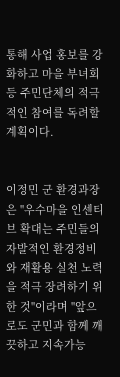통해 사업 홍보를 강화하고 마을 부녀회 등 주민단체의 적극적인 참여를 독려할 계획이다.


이정민 군 환경과장은 "우수마을 인센티브 확대는 주민들의 자발적인 환경정비와 재활용 실천 노력을 적극 장려하기 위한 것"이라며 "앞으로도 군민과 함께 깨끗하고 지속가능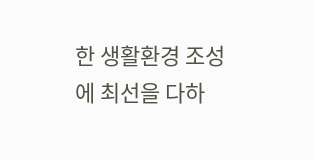한 생활환경 조성에 최선을 다하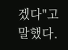겠다"고 말했다.